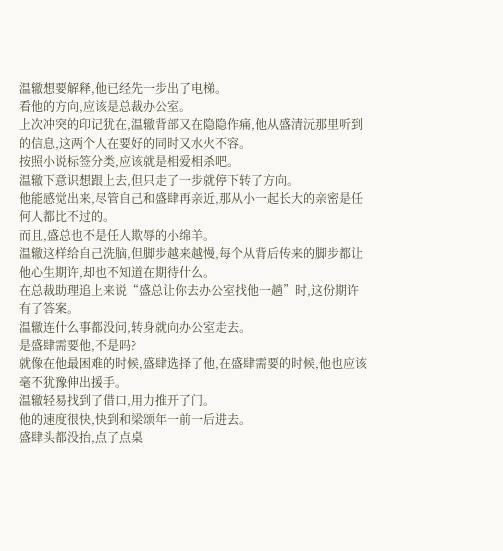温辙想要解释,他已经先一步出了电梯。
看他的方向,应该是总裁办公室。
上次冲突的印记犹在,温辙背部又在隐隐作痛,他从盛清沅那里听到的信息,这两个人在要好的同时又水火不容。
按照小说标签分类,应该就是相爱相杀吧。
温辙下意识想跟上去,但只走了一步就停下转了方向。
他能感觉出来,尽管自己和盛肆再亲近,那从小一起长大的亲密是任何人都比不过的。
而且,盛总也不是任人欺辱的小绵羊。
温辙这样给自己洗脑,但脚步越来越慢,每个从背后传来的脚步都让他心生期许,却也不知道在期待什么。
在总裁助理追上来说“盛总让你去办公室找他一趟”时,这份期许有了答案。
温辙连什么事都没问,转身就向办公室走去。
是盛肆需要他,不是吗?
就像在他最困难的时候,盛肆选择了他,在盛肆需要的时候,他也应该毫不犹豫伸出援手。
温辙轻易找到了借口,用力推开了门。
他的速度很快,快到和梁颂年一前一后进去。
盛肆头都没抬,点了点桌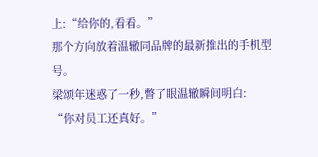上:“给你的,看看。”
那个方向放着温辙同品牌的最新推出的手机型号。
梁颂年迷惑了一秒,瞥了眼温辙瞬间明白:
“你对员工还真好。”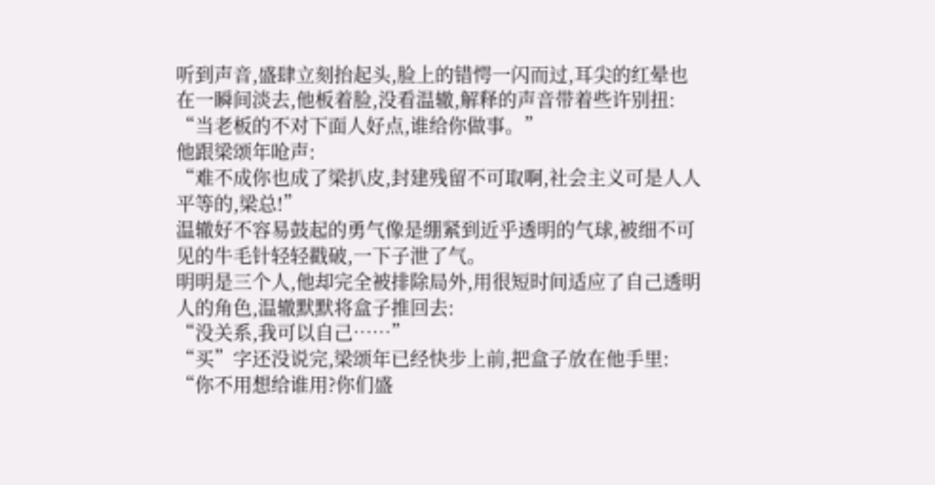听到声音,盛肆立刻抬起头,脸上的错愕一闪而过,耳尖的红晕也在一瞬间淡去,他板着脸,没看温辙,解释的声音带着些许别扭:
“当老板的不对下面人好点,谁给你做事。”
他跟梁颂年呛声:
“难不成你也成了梁扒皮,封建残留不可取啊,社会主义可是人人平等的,梁总!”
温辙好不容易鼓起的勇气像是绷紧到近乎透明的气球,被细不可见的牛毛针轻轻戳破,一下子泄了气。
明明是三个人,他却完全被排除局外,用很短时间适应了自己透明人的角色,温辙默默将盒子推回去:
“没关系,我可以自己……”
“买”字还没说完,梁颂年已经快步上前,把盒子放在他手里:
“你不用想给谁用?你们盛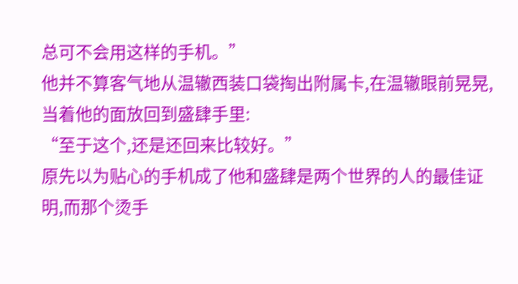总可不会用这样的手机。”
他并不算客气地从温辙西装口袋掏出附属卡,在温辙眼前晃晃,当着他的面放回到盛肆手里:
“至于这个,还是还回来比较好。”
原先以为贴心的手机成了他和盛肆是两个世界的人的最佳证明,而那个烫手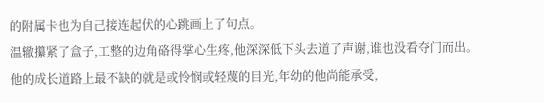的附属卡也为自己接连起伏的心跳画上了句点。
温辙攥紧了盒子,工整的边角硌得掌心生疼,他深深低下头去道了声谢,谁也没看夺门而出。
他的成长道路上最不缺的就是或怜悯或轻蔑的目光,年幼的他尚能承受,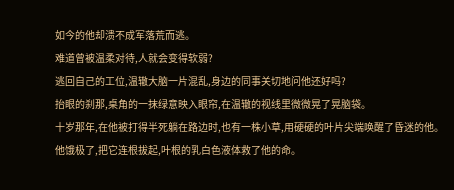如今的他却溃不成军落荒而逃。
难道曾被温柔对待,人就会变得软弱?
逃回自己的工位,温辙大脑一片混乱,身边的同事关切地问他还好吗?
抬眼的刹那,桌角的一抹绿意映入眼帘,在温辙的视线里微微晃了晃脑袋。
十岁那年,在他被打得半死躺在路边时,也有一株小草,用硬硬的叶片尖端唤醒了昏迷的他。
他饿极了,把它连根拔起,叶根的乳白色液体救了他的命。